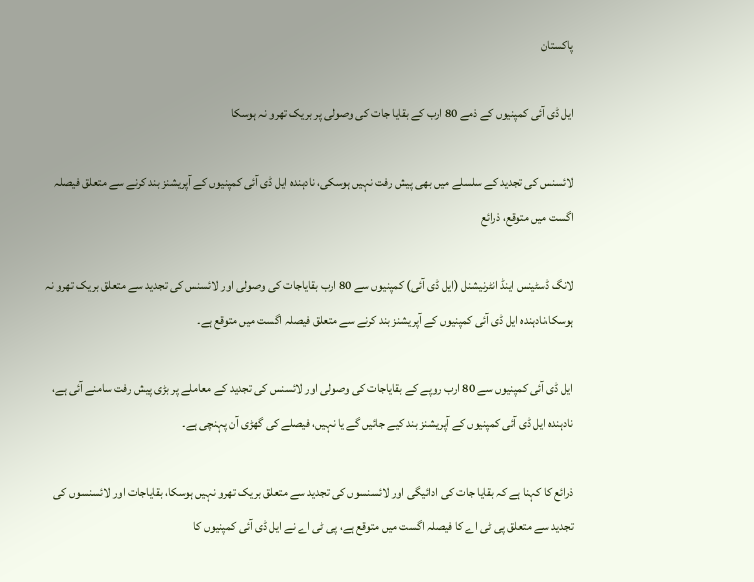پاکستان

ایل ڈی آئی کمپنیوں کے ذمے 80 ارب کے بقایا جات کی وصولی پر بریک تھرو نہ ہوسکا

لائسنس کی تجدید کے سلسلے میں بھی پیش رفت نہیں ہوسکی، نادہندہ ایل ڈی آئی کمپنیوں کے آپریشنز بند کرنے سے متعلق فیصلہ اگست میں متوقع، ذرائع

لانگ ڈسٹینس اینڈ انٹرنیشنل (ایل ڈی آئی) کمپنیوں سے 80 ارب بقایاجات کی وصولی اور لائسنس کی تجدید سے متعلق بریک تھرو نہ ہوسکا،نادہندہ ایل ڈی آئی کمپنیوں کے آپریشنز بند کرنے سے متعلق فیصلہ اگست میں متوقع ہے۔

ایل ڈی آئی کمپنیوں سے 80 ارب روپے کے بقایاجات کی وصولی اور لائسنس کی تجدید کے معاملے پر بڑی پیش رفت سامنے آئی ہے، نادہندہ ایل ڈی آئی کمپنیوں کے آپریشنز بند کیے جائیں گے یا نہیں، فیصلے کی گھڑی آن پہنچی ہے۔

ذرائع کا کہنا ہے کہ بقایا جات کی ادائیگی اور لائسنسوں کی تجدید سے متعلق بریک تھرو نہیں ہوسکا، بقایاجات اور لائسنسوں کی تجدید سے متعلق پی ٹی اے کا فیصلہ اگست میں متوقع ہے، پی ٹی اے نے ایل ڈی آئی کمپنیوں کا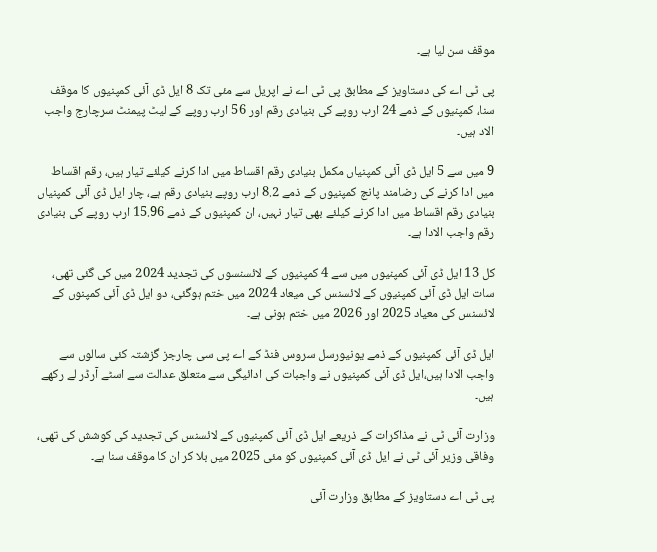موقف سن لیا ہے۔

پی ٹی اے کی دستاویز کے مطابق پی ٹی اے نے اپریل سے مئی تک 8 ایل ڈی آئی کمپنیوں کا موقف سنا، کمپنیوں کے ذمے 24 ارب روپے کی بنیادی رقم اور 56 ارب روپے کے لیٹ پیمنٹ سرچارج واجب الاد ہیں۔

9 میں سے 5 ایل ڈی آئی کمپنیاں مکمل بنیادی رقم اقساط میں ادا کرنے کیلئے تیار ہیں، رقم اقساط میں ادا کرنے کی رضامند پانچ کمپنیوں کے ذمے 8.2 ارب روپے بنیادی رقم ہے، چار ایل ڈی آئی کمپنیاں بنیادی رقم اقساط میں ادا کرنے کیلئے بھی تیار نہیں، ان کمپنیوں کے ذمے 15.96 ارب روپے کی بنیادی رقم واجب الادا ہے۔

کل 13 ایل ڈی آئی کمپنیوں میں سے 4 کمپنیوں کے لائسنسوں کی تجدید 2024 میں کی گئی تھی، سات ایل ڈی آئی کمپنیوں کے لائسنس کی میعاد 2024 میں ختم ہوگئی، دو ایل ڈی آئی کمپنوں کے لائسنس کی معیاد 2025 اور 2026 میں ختم ہونی ہے۔

ایل ڈی آئی کمپنیوں کے ذمے یونیورسل سروس فنڈ کے اے پی سی چارجز گزشتہ کئی سالوں سے واجب الادا ہیں،ایل ڈی آئی کمپنیوں نے واجبات کی ادائیگی سے متعلق عدالت سے اسٹے آرڈر لے رکھے ہیں۔

وزارت آئی ٹی نے مذاکرات کے ذریعے ایل ڈی آئی کمپنیوں کے لائسنس کی تجدید کی کوشش کی تھی، وفاقی وزیر آئی ٹی نے ایل ڈی آئی کمپنیوں کو مئی 2025 میں بلا کر ان کا موقف سنا ہے۔

پی ٹی اے دستاویز کے مطابق وزارت آئی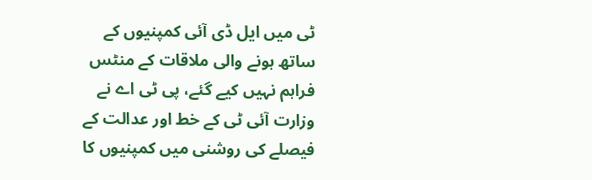ٹی میں ایل ڈی آئی کمپنیوں کے ساتھ ہونے والی ملاقات کے منٹس فراہم نہیں کیے گئے، پی ٹی اے نے وزارت آئی ٹی کے خط اور عدالت کے فیصلے کی روشنی میں کمپنیوں کا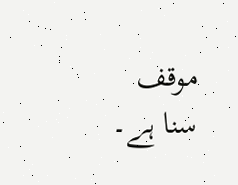موقف سنا ہے۔